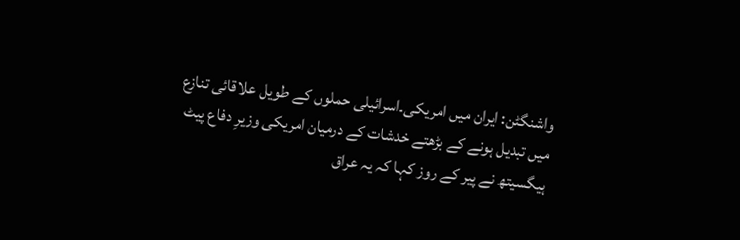واشنگٹن: ایران میں امریکی۔اسرائیلی حملوں کے طویل علاقائی تنازع میں تبدیل ہونے کے بڑھتے خدشات کے درمیان امریکی وزیرِ دفاع پیٹ ہیگسیتھ نے پیر کے روز کہا کہ یہ عراق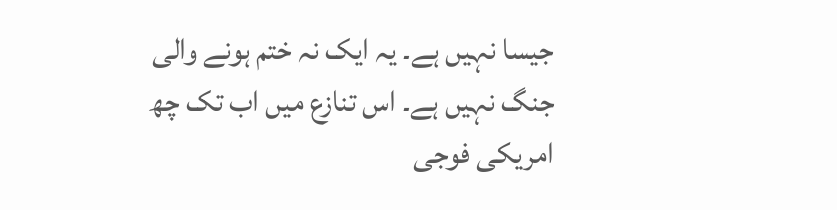جیسا نہیں ہے۔ یہ ایک نہ ختم ہونے والی جنگ نہیں ہے۔ اس تنازع میں اب تک چھ امریکی فوجی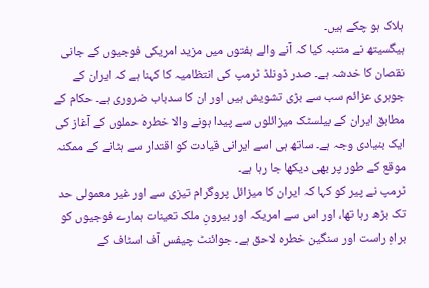ہلاک ہو چکے ہیں۔
ہیگسیتھ نے متنبہ کیا کہ آنے والے ہفتوں میں مزید امریکی فوجیوں کے جانی نقصان کا خدشہ ہے۔ صدر ڈونلڈ ٹرمپ کی انتظامیہ کا کہنا ہے کہ ایران کے جوہری عزائم سب سے بڑی تشویش ہیں اور ان کا سدباب ضروری ہے۔ حکام کے مطابق ایران کے بیلسٹک میزائلوں سے پیدا ہونے والا خطرہ حملوں کے آغاز کی ایک بنیادی وجہ ہے۔ ساتھ ہی اسے ایرانی قیادت کو اقتدار سے ہٹانے کے ممکنہ موقع کے طور پر بھی دیکھا جا رہا ہے۔
ٹرمپ نے پیر کو کہا کہ ایران کا میزائل پروگرام تیزی سے اور غیر معمولی حد تک بڑھ رہا تھا، اور اس سے امریکہ اور بیرونِ ملک تعینات ہمارے فوجیوں کو براہِ راست اور سنگین خطرہ لاحق ہے۔ جوائنٹ چیفس آف اسٹاف کے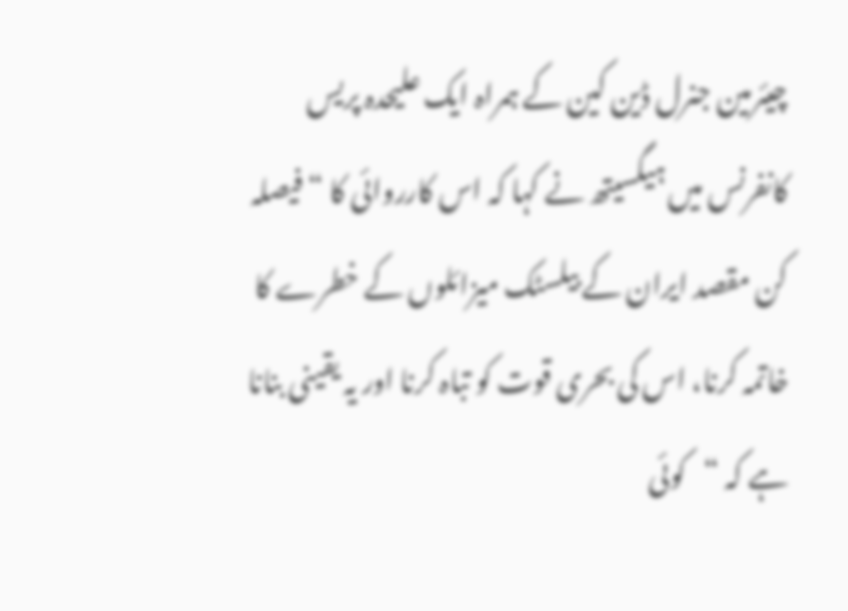چیئرمین جنرل ڈین کین کے ہمراہ ایک علیحدہ پریس کانفرنس میں ہیگسیتھ نے کہا کہ اس کارروائی کا “فیصلہ کن مقصد ایران کے بیلسٹک میزائلوں کے خطرے کا خاتمہ کرنا، اس کی بحری قوت کو تباہ کرنا اور یہ یقینی بنانا ہے کہ “کوئی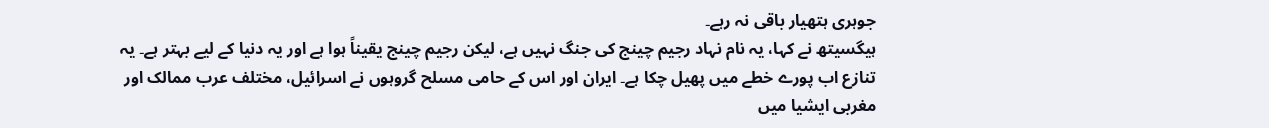جوہری ہتھیار باقی نہ رہے۔
ہیگسیتھ نے کہا، یہ نام نہاد رجیم چینج کی جنگ نہیں ہے، لیکن رجیم چینج یقیناً ہوا ہے اور یہ دنیا کے لیے بہتر ہے۔ یہ تنازع اب پورے خطے میں پھیل چکا ہے۔ ایران اور اس کے حامی مسلح گروہوں نے اسرائیل، مختلف عرب ممالک اور مغربی ایشیا میں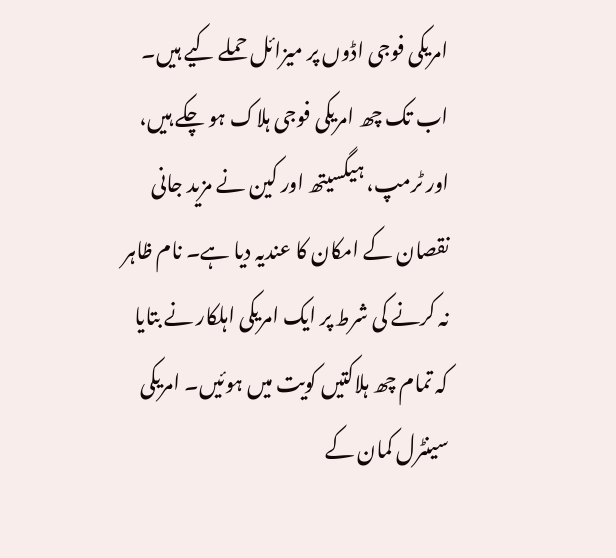امریکی فوجی اڈوں پر میزائل حملے کیے ہیں۔
اب تک چھ امریکی فوجی ہلاک ہو چکے ہیں، اور ٹرمپ، ہیگسیتھ اور کین نے مزید جانی نقصان کے امکان کا عندیہ دیا ہے۔ نام ظاہر نہ کرنے کی شرط پر ایک امریکی اہلکار نے بتایا کہ تمام چھ ہلاکتیں کویت میں ہوئیں۔ امریکی سینٹرل کمان کے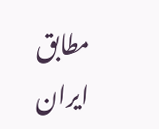مطابق ایران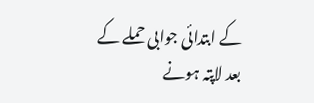کے ابتدائی جوابی حملے کے بعد لاپتہ ہونے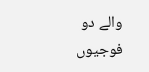والے دو فوجیوں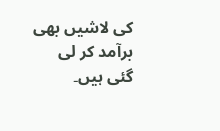کی لاشیں بھی برآمد کر لی گئی ہیں۔